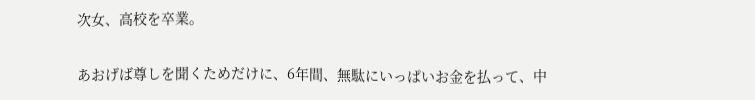次女、高校を卒業。

あおげば尊しを聞くためだけに、6年間、無駄にいっぱいお金を払って、中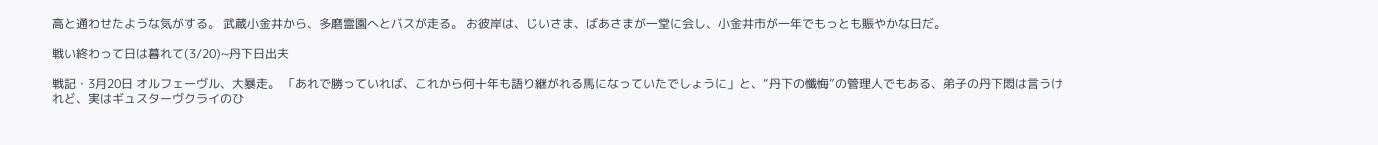高と通わせたような気がする。 武蔵小金井から、多磨霊園へとバスが走る。 お彼岸は、じいさま、ばあさまが一堂に会し、小金井市が一年でもっとも賑やかな日だ。

戦い終わって日は暮れて(3/20)~丹下日出夫

戦記・3月20日 オルフェーヴル、大暴走。 「あれで勝っていれば、これから何十年も語り継がれる馬になっていたでしょうに」と、“丹下の懺悔”の管理人でもある、弟子の丹下悶は言うけれど、実はギュスターヴクライのひ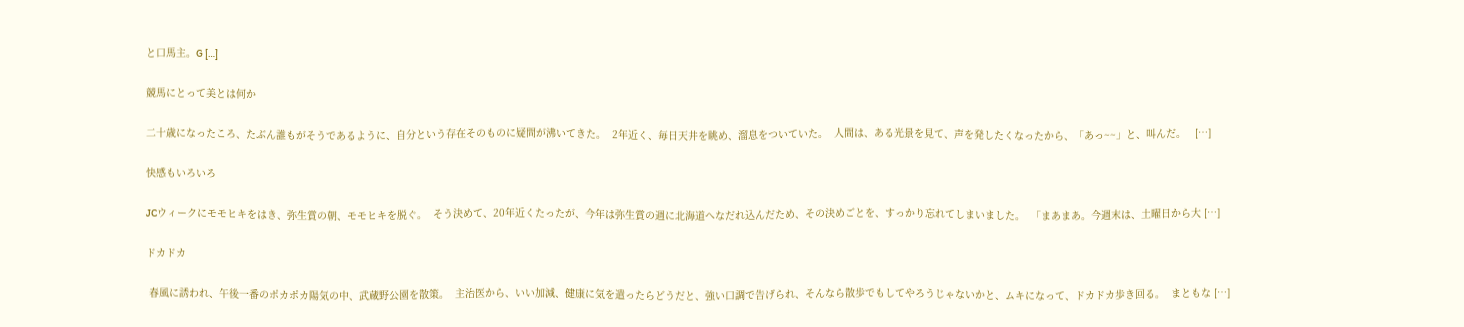と口馬主。G […]

競馬にとって美とは何か

二十歳になったころ、たぶん誰もがそうであるように、自分という存在そのものに疑問が沸いてきた。  2年近く、毎日天井を眺め、溜息をついていた。  人間は、ある光景を見て、声を発したくなったから、「あっ~~」と、叫んだ。   […]

快感もいろいろ

JCウィークにモモヒキをはき、弥生賞の朝、モモヒキを脱ぐ。  そう決めて、20年近くたったが、今年は弥生賞の週に北海道へなだれ込んだため、その決めごとを、すっかり忘れてしまいました。  「まあまあ。今週末は、土曜日から大 […]

ドカドカ

 春風に誘われ、午後一番のポカポカ陽気の中、武蔵野公園を散策。  主治医から、いい加減、健康に気を遣ったらどうだと、強い口調で告げられ、そんなら散歩でもしてやろうじゃないかと、ムキになって、ドカドカ歩き回る。  まともな […]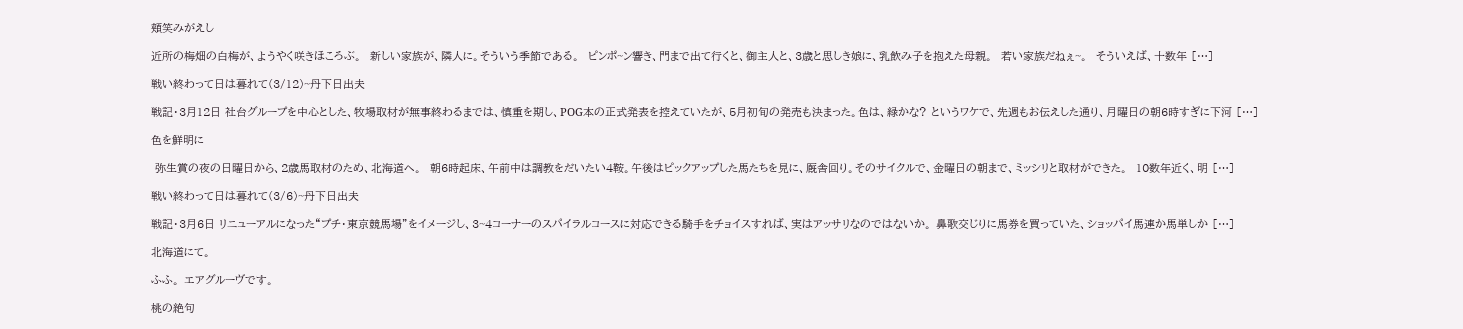頬笑みがえし

近所の梅畑の白梅が、ようやく咲きほころぶ。  新しい家族が、隣人に。そういう季節である。  ピンポ~ン響き、門まで出て行くと、御主人と、3歳と思しき娘に、乳飲み子を抱えた母親。  若い家族だねぇ~。  そういえば、十数年 […]

戦い終わって日は暮れて(3/12)~丹下日出夫

戦記・3月12日 社台グループを中心とした、牧場取材が無事終わるまでは、慎重を期し、POG本の正式発表を控えていたが、5月初旬の発売も決まった。色は、緑かな? というワケで、先週もお伝えした通り、月曜日の朝6時すぎに下河 […]

色を鮮明に

 弥生賞の夜の日曜日から、2歳馬取材のため、北海道へ。  朝6時起床、午前中は調教をだいたい4鞍。午後はピックアップした馬たちを見に、厩舎回り。そのサイクルで、金曜日の朝まで、ミッシリと取材ができた。  10数年近く、明 […]

戦い終わって日は暮れて(3/6)~丹下日出夫

戦記・3月6日 リニューアルになった“プチ・東京競馬場”をイメージし、3~4コーナーのスパイラルコースに対応できる騎手をチョイスすれば、実はアッサリなのではないか。 鼻歌交じりに馬券を買っていた、ショッパイ馬連か馬単しか […]

北海道にて。

ふふ。 エアグルーヴです。

桃の絶句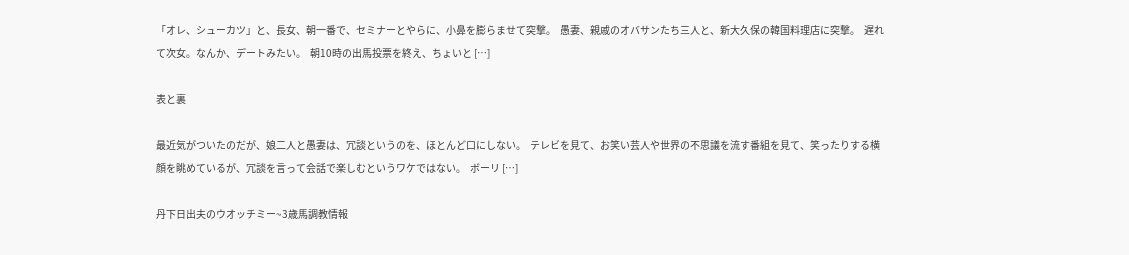「オレ、シューカツ」と、長女、朝一番で、セミナーとやらに、小鼻を膨らませて突撃。  愚妻、親戚のオバサンたち三人と、新大久保の韓国料理店に突撃。  遅れて次女。なんか、デートみたい。  朝10時の出馬投票を終え、ちょいと […]

表と裏

最近気がついたのだが、娘二人と愚妻は、冗談というのを、ほとんど口にしない。  テレビを見て、お笑い芸人や世界の不思議を流す番組を見て、笑ったりする横顔を眺めているが、冗談を言って会話で楽しむというワケではない。  ボーリ […]

丹下日出夫のウオッチミー~3歳馬調教情報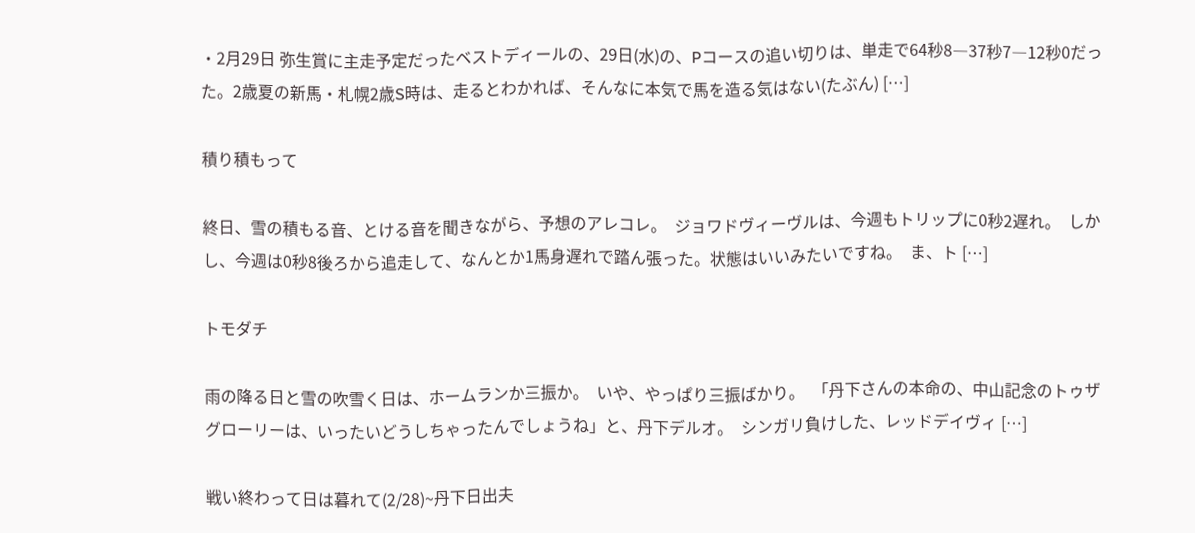・2月29日 弥生賞に主走予定だったベストディールの、29日(水)の、Pコースの追い切りは、単走で64秒8―37秒7―12秒0だった。2歳夏の新馬・札幌2歳S時は、走るとわかれば、そんなに本気で馬を造る気はない(たぶん) […]

積り積もって

終日、雪の積もる音、とける音を聞きながら、予想のアレコレ。  ジョワドヴィーヴルは、今週もトリップに0秒2遅れ。  しかし、今週は0秒8後ろから追走して、なんとか1馬身遅れで踏ん張った。状態はいいみたいですね。  ま、ト […]

トモダチ

雨の降る日と雪の吹雪く日は、ホームランか三振か。  いや、やっぱり三振ばかり。  「丹下さんの本命の、中山記念のトゥザグローリーは、いったいどうしちゃったんでしょうね」と、丹下デルオ。  シンガリ負けした、レッドデイヴィ […]

戦い終わって日は暮れて(2/28)~丹下日出夫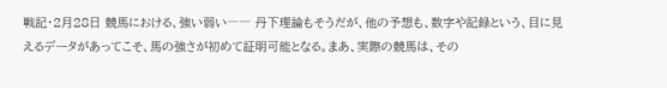戦記・2月28日 競馬における、強い弱い―― 丹下理論もそうだが、他の予想も、数字や記録という、目に見えるデータがあってこそ、馬の強さが初めて証明可能となる。まあ、実際の競馬は、その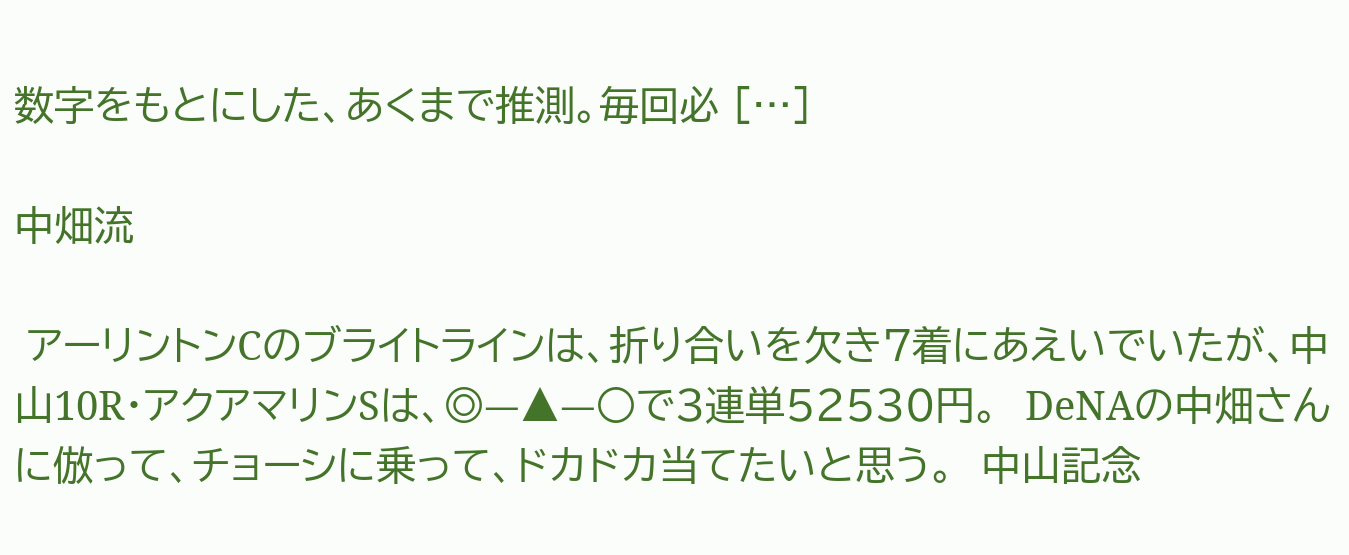数字をもとにした、あくまで推測。毎回必 […]

中畑流

 アーリントンCのブライトラインは、折り合いを欠き7着にあえいでいたが、中山10R・アクアマリンSは、◎—▲—○で3連単52530円。  DeNAの中畑さんに倣って、チョーシに乗って、ドカドカ当てたいと思う。  中山記念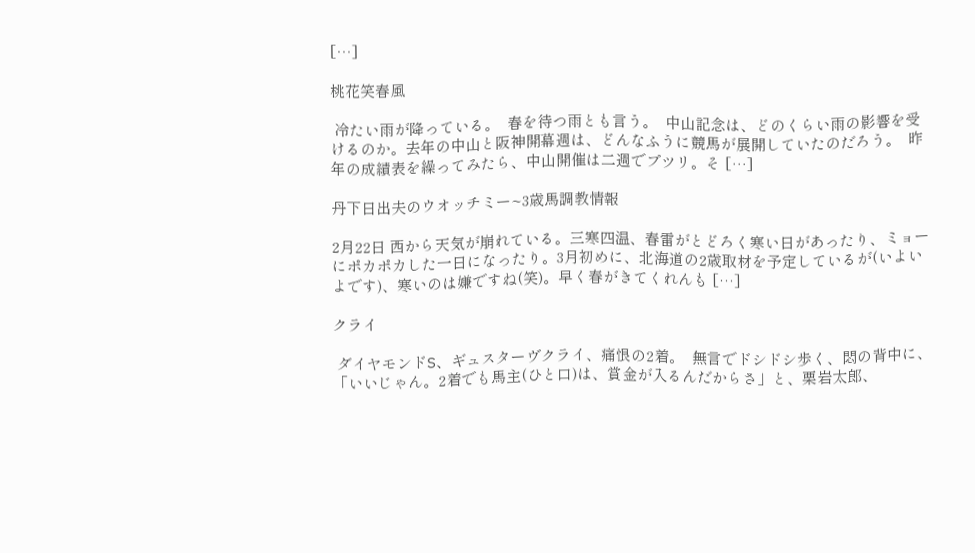[…]

桃花笑春風

 冷たい雨が降っている。  春を待つ雨とも言う。  中山記念は、どのくらい雨の影響を受けるのか。去年の中山と阪神開幕週は、どんなふうに競馬が展開していたのだろう。  昨年の成績表を繰ってみたら、中山開催は二週でプツリ。そ […]

丹下日出夫のウオッチミー~3歳馬調教情報

2月22日 西から天気が崩れている。三寒四温、春雷がとどろく寒い日があったり、ミョーにポカポカした一日になったり。3月初めに、北海道の2歳取材を予定しているが(いよいよです)、寒いのは嫌ですね(笑)。早く春がきてくれんも […]

クライ

 ダイヤモンドS、ギュスターヴクライ、痛恨の2着。  無言でドシドシ歩く、悶の背中に、  「いいじゃん。2着でも馬主(ひと口)は、賞金が入るんだからさ」と、栗岩太郎、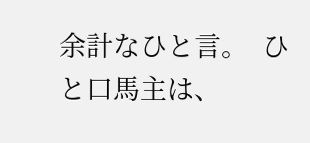余計なひと言。  ひと口馬主は、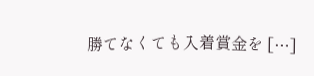勝てなくても入着賞金を […]